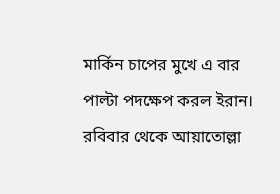মার্কিন চাপের মুখে এ বার পাল্টা পদক্ষেপ করল ইরান। রবিবার থেকে আয়াতোল্লা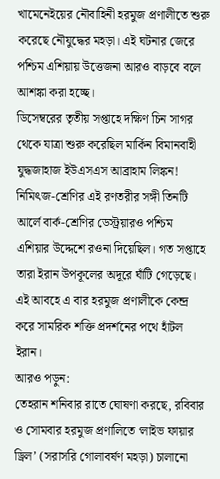খামেনেইয়ের নৌবাহিনী হরমুজ প্রণালীতে শুরু করেছে নৌযুদ্ধের মহড়া। এই ঘটনার জেরে পশ্চিম এশিয়ায় উত্তেজনা আরও বাড়বে বলে আশঙ্কা করা হচ্ছে।
ডিসেম্বরের তৃতীয় সপ্তাহে দক্ষিণ চিন সাগর থেকে যাত্রা শুরু করেছিল মার্কিন বিমানবাহী যুদ্ধজাহাজ ইউএসএস আব্রাহাম লিঙ্কন! নিমিৎজ-শ্রেণির এই রণতরীর সঙ্গী তিনটি আর্লে বার্ক-শ্রেণির ডেস্ট্রয়ারও পশ্চিম এশিয়ার উদ্দেশে রওনা দিয়েছিল। গত সপ্তাহে তারা ইরান উপকূলের অদূরে ঘাঁটি গেড়েছে। এই আবহে এ বার হরমুজ প্রণালীকে কেন্দ্র করে সামরিক শক্তি প্রদর্শনের পথে হাঁটল ইরান।
আরও পড়ুন:
তেহরান শনিবার রাতে ঘোষণা করছে, রবিবার ও সোমবার হরমুজ প্রণালিতে ‘লাইভ ফায়ার ড্রিল’ (সরাসরি গোলাবর্ষণ মহড়া) চালানো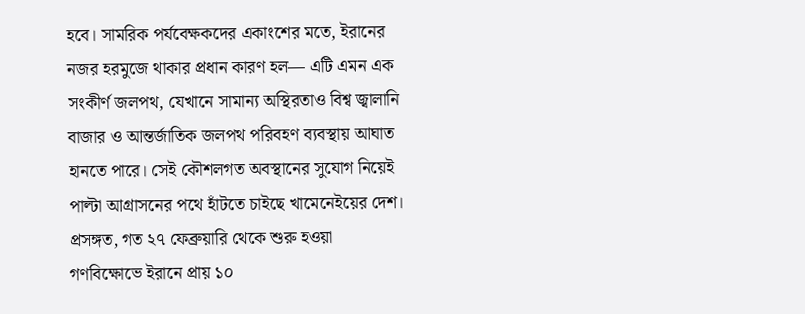হবে। সামরিক পর্যবেক্ষকদের একাংশের মতে, ইরানের নজর হরমুজে থাকার প্রধান কারণ হল— এটি এমন এক সংকীর্ণ জলপথ, যেখানে সামান্য অস্থিরতাও বিশ্ব জ্বালানি বাজার ও আন্তর্জাতিক জলপথ পরিবহণ ব্যবস্থায় আঘাত হানতে পারে। সেই কৌশলগত অবস্থানের সুযোগ নিয়েই পাল্টা আগ্রাসনের পথে হাঁটতে চাইছে খামেনেইয়ের দেশ। প্রসঙ্গত, গত ২৭ ফেব্রুয়ারি থেকে শুরু হওয়া গণবিক্ষোভে ইরানে প্রায় ১০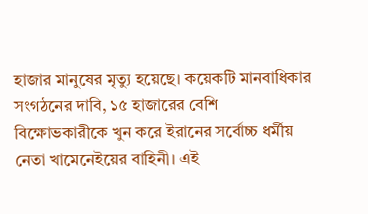হাজার মানুষের মৃত্যু হয়েছে। কয়েকটি মানবাধিকার সংগঠনের দাবি, ১৫ হাজারের বেশি বিক্ষোভকারীকে খুন করে ইরানের সর্বোচ্চ ধর্মীয় নেতা খামেনেইয়ের বাহিনী। এই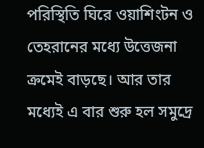পরিস্থিতি ঘিরে ওয়াশিংটন ও তেহরানের মধ্যে উত্তেজনা ক্রমেই বাড়ছে। আর তার মধ্যেই এ বার শুরু হল সমুদ্রে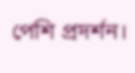পেশি প্রদর্শন।